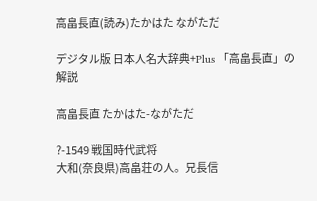高畠長直(読み)たかはた ながただ

デジタル版 日本人名大辞典+Plus 「高畠長直」の解説

高畠長直 たかはた-ながただ

?-1549 戦国時代武将
大和(奈良県)高畠荘の人。兄長信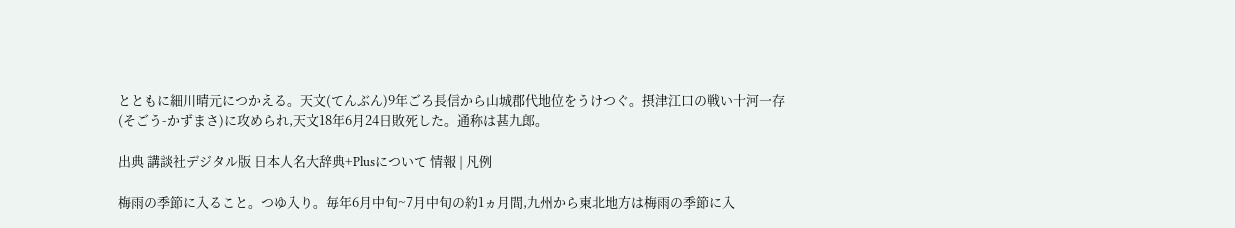とともに細川晴元につかえる。天文(てんぶん)9年ごろ長信から山城郡代地位をうけつぐ。摂津江口の戦い十河一存(そごう-かずまさ)に攻められ,天文18年6月24日敗死した。通称は甚九郎。

出典 講談社デジタル版 日本人名大辞典+Plusについて 情報 | 凡例

梅雨の季節に入ること。つゆ入り。毎年6月中旬~7月中旬の約1ヵ月間,九州から東北地方は梅雨の季節に入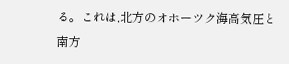る。これは,北方のオホーツク海高気圧と南方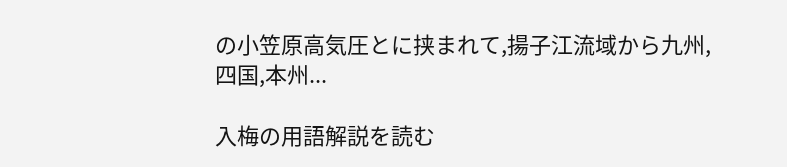の小笠原高気圧とに挟まれて,揚子江流域から九州,四国,本州...

入梅の用語解説を読む